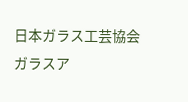日本ガラス工芸協会 ガラスア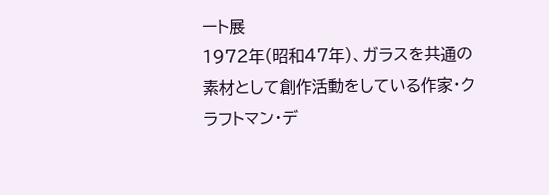ート展
1972年(昭和47年)、ガラスを共通の素材として創作活動をしている作家・クラフトマン・デ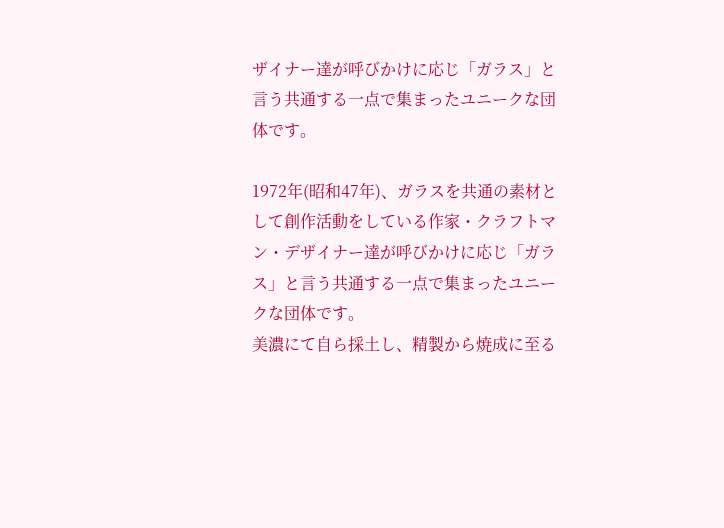ザイナー達が呼びかけに応じ「ガラス」と言う共通する一点で集まったユニークな団体です。

1972年(昭和47年)、ガラスを共通の素材として創作活動をしている作家・クラフトマン・デザイナー達が呼びかけに応じ「ガラス」と言う共通する一点で集まったユニークな団体です。
美濃にて自ら採土し、精製から焼成に至る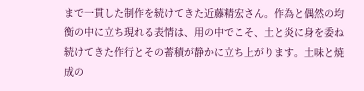まで一貫した制作を続けてきた近藤精宏さん。作為と偶然の均衡の中に立ち現れる表情は、用の中でこそ、土と炎に身を委ね続けてきた作行とその蓄積が静かに立ち上がります。土味と焼成の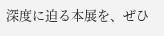深度に迫る本展を、ぜひ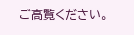ご高覧ください。